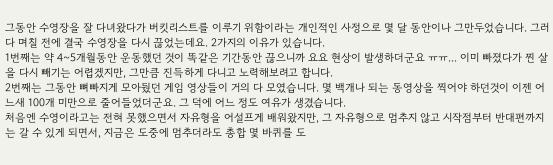그동안 수영장을 잘 다녀왔다가 버킷리스트를 이루기 위함이라는 개인적인 사정으로 몇 달 동안이나 그만두었습니다. 그러다 며칠 전에 결국 수영장을 다시 끊었는데요. 2가지의 이유가 있습니다.
1번째는 약 4~5개월동안 운동했던 것이 똑같은 기간동안 끊으니까 요요 현상이 발생하더군요 ㅠㅠ... 이미 빠졌다가 찐 살을 다시 빼기는 어렵겠지만, 그만큼 진득하게 다니고 노력해보려고 합니다.
2번째는 그동안 뼈빠지게 모아뒀던 게임 영상들이 거의 다 모였습니다. 몇 백개나 되는 동영상을 찍어야 하던것이 이젠 어느새 100개 미만으로 줄어들었더군요. 그 덕에 어느 정도 여유가 생겼습니다.
처음엔 수영이라고는 전혀 못했으면서 자유형을 어설프게 배워왔지만, 그 자유형으로 멈추지 않고 시작점부터 반대편까지는 갈 수 있게 되면서, 지금은 도중에 멈추더라도 총합 몇 바퀴를 도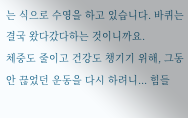는 식으로 수영을 하고 있습니다. 바퀴는 결국 왔다갔다하는 것이니까요.
체중도 줄이고 건강도 챙기기 위해, 그동안 끊었던 운동을 다시 하려니... 힘들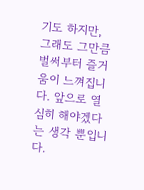기도 하지만, 그래도 그만큼 벌써부터 즐거움이 느껴집니다. 앞으로 열심히 해야겠다는 생각 뿐입니다.